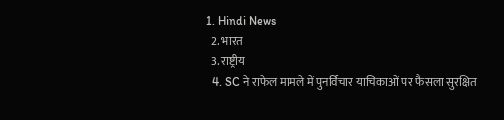1. Hindi News
  2. भारत
  3. राष्ट्रीय
  4. SC ने राफेल मामले में पुनर्विचार याचिकाओं पर फैसला सुरक्षित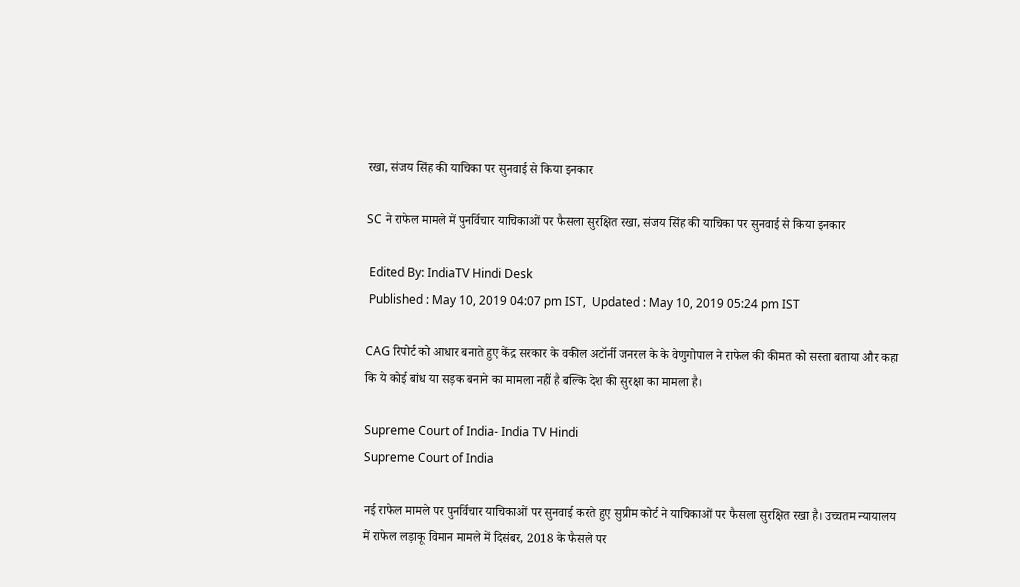रखा, संजय सिंह की याचिका पर सुनवाई से किया इनकार

SC ने राफेल मामले में पुनर्विचार याचिकाओं पर फैसला सुरक्षित रखा, संजय सिंह की याचिका पर सुनवाई से किया इनकार

 Edited By: IndiaTV Hindi Desk
 Published : May 10, 2019 04:07 pm IST,  Updated : May 10, 2019 05:24 pm IST

CAG रिपोर्ट को आधार बनाते हुए केंद्र सरकार के वकील अटॉर्नी जनरल के के वेणुगोपाल ने राफेल की कीमत को सस्ता बताया और कहा कि ये कोई बांध या सड़क बनाने का मामला नहीं है बल्कि देश की सुरक्षा का मामला है।

Supreme Court of India- India TV Hindi
Supreme Court of India

नई राफेल मामले पर पुनर्विचार याचिकाओं पर सुनवाई करते हुए सुप्रीम कोर्ट ने याचिकाओं पर फैसला सुरक्षित रखा है। उच्चतम न्यायालय में राफेल लड़ाकू विमान मामले में दिसंबर, 2018 के फैसले पर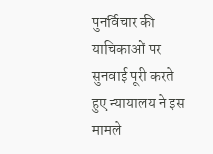पुनर्विचार की याचिकाओं पर सुनवाई पूरी करते हुए न्यायालय ने इस मामले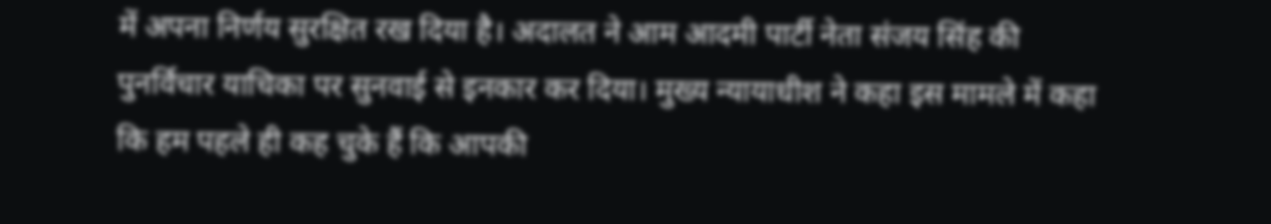में अपना निर्णय सुरक्षित रख दिया है। अदालत ने आम आदमी पार्टी नेता संजय सिंह की पुनर्विचार याचिका पर सुनवाई से इनकार कर दिया। मुख्‍य न्‍यायाधीश ने कहा इस मामले में कहा कि हम पहले ही कह चुके हैं कि आपकी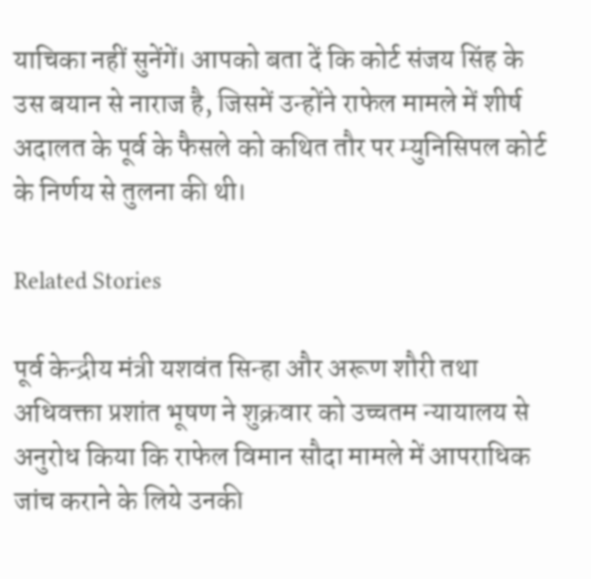याचिका नहीं सुनेंगें। आपको बता दें कि कोर्ट संजय सिंह के उस बयान से नाराज है, जिसमें उन्‍होंने राफेल मामले में शीर्ष अदालत के पूर्व के फैसले को कथित तौर पर म्युनिसिपल कोर्ट के निर्णय से तुलना की थी।

Related Stories

पूर्व केन्द्रीय मंत्री यशवंत सिन्हा और अरूण शौरी तथा अधिवक्ता प्रशांत भूषण ने शुक्रवार को उच्चतम न्यायालय से अनुरोध किया कि राफेल विमान सौदा मामले में आपराधिक जांच कराने के लिये उनकी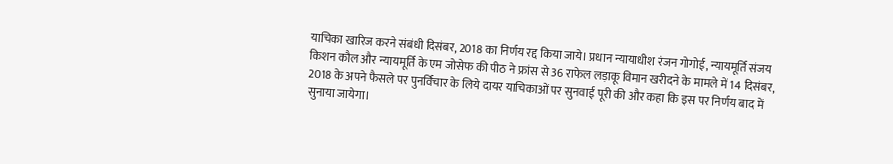याचिका खारिज करने संबंधी दिसंबर, 2018 का निर्णय रद्द किया जाये। प्रधान न्यायाधीश रंजन गोगोई, न्यायमूर्ति संजय किशन कौल और न्यायमूर्ति के एम जोसेफ की पीठ ने फ्रांस से 36 राफेल लड़ाकू विमान खरीदने के मामले में 14 दिसंबर, 2018 के अपने फैसले पर पुनर्विचार के लिये दायर याचिकाओं पर सुनवाई पूरी की और कहा कि इस पर निर्णय बाद में सुनाया जायेगा।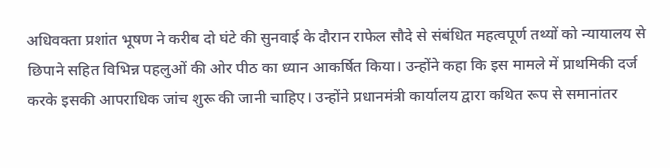अधिवक्ता प्रशांत भूषण ने करीब दो घंटे की सुनवाई के दौरान राफेल सौदे से संबंधित महत्वपूर्ण तथ्यों को न्यायालय से छिपाने सहित विभिन्न पहलुओं की ओर पीठ का ध्यान आकर्षित किया। उन्होंने कहा कि इस मामले में प्राथमिकी दर्ज करके इसकी आपराधिक जांच शुरू की जानी चाहिए। उन्होंने प्रधानमंत्री कार्यालय द्वारा कथित रूप से समानांतर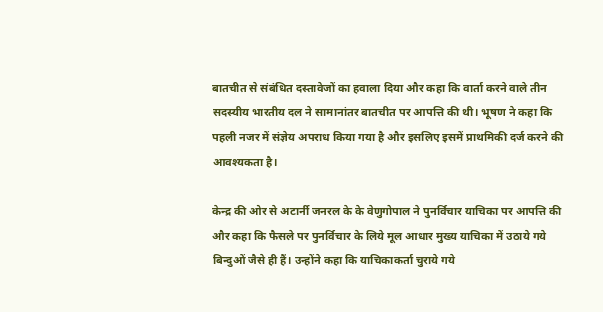बातचीत से संबंधित दस्तावेजों का हवाला दिया और कहा कि वार्ता करने वाले तीन सदस्यीय भारतीय दल ने सामानांतर बातचीत पर आपत्ति की थी। भूषण ने कहा कि पहली नजर में संज्ञेय अपराध किया गया है और इसलिए इसमें प्राथमिकी दर्ज करने की आवश्यकता है।

केन्द्र की ओर से अटार्नी जनरल के के वेणुगोपाल ने पुनर्विचार याचिका पर आपत्ति की और कहा कि फैसले पर पुनर्विचार के लिये मूल आधार मुख्य याचिका में उठाये गये बिन्दुओं जैसे ही हैं। उन्होंने कहा कि याचिकाकर्ता चुराये गये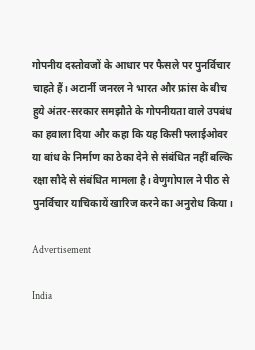गोपनीय दस्तोवजों के आधार पर फैसले पर पुनर्विचार चाहते हैं। अटार्नी जनरल ने भारत और फ्रांस के बीच हुये अंतर-सरकार समझौते के गोपनीयता वाले उपबंध का हवाला दिया और कहा कि यह किसी फ्लाईओवर या बांध के निर्माण का ठेका देने से संबंधित नहीं बल्कि रक्षा सौदे से संबंधित मामला है। वेणुगोपाल ने पीठ से पुनर्विचार याचिकायें खारिज करने का अनुरोध किया।

Advertisement

India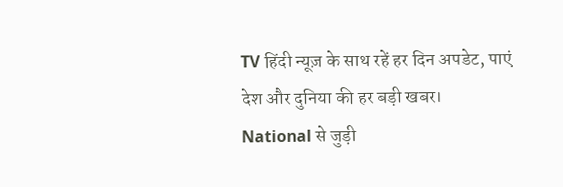TV हिंदी न्यूज़ के साथ रहें हर दिन अपडेट, पाएं देश और दुनिया की हर बड़ी खबर। National से जुड़ी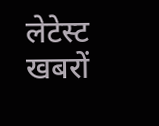लेटेस्ट खबरों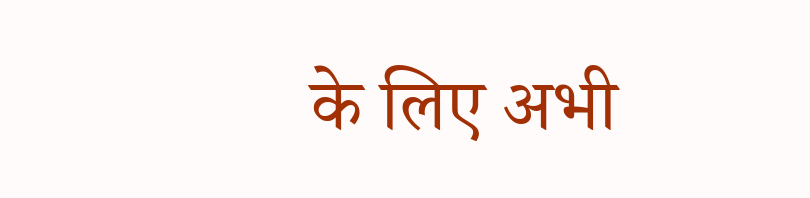के लिए अभी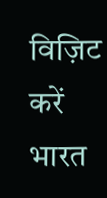विज़िट करें भारत